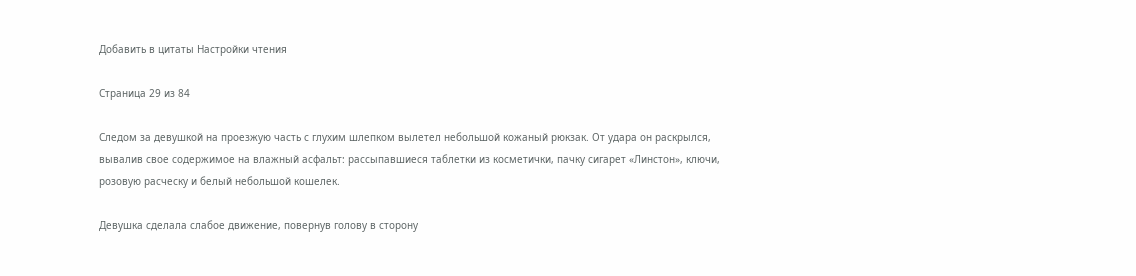Добавить в цитаты Настройки чтения

Страница 29 из 84

Следом за девушкой на проезжую часть с глухим шлепком вылетел небольшой кожаный рюкзак. От удара он раскрылся, вывалив свое содержимое на влажный асфальт: рассыпавшиеся таблетки из косметички, пачку сигарет «Линстон», ключи, розовую расческу и белый небольшой кошелек.

Девушка сделала слабое движение, повернув голову в сторону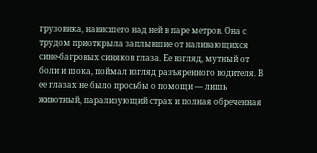грузовика, нависшего над ней в паре метров. Она с трудом приоткрыла заплывшие от наливающихся сине-багровых синяков глаза. Ее взгляд, мутный от боли и шока, поймал взгляд разъяренного водителя. В ее глазах не было просьбы о помощи — лишь животный, парализующий страх и полная обреченная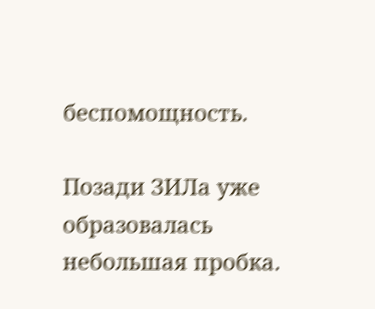беспомощность.

Позади ЗИЛа уже образовалась небольшая пробка.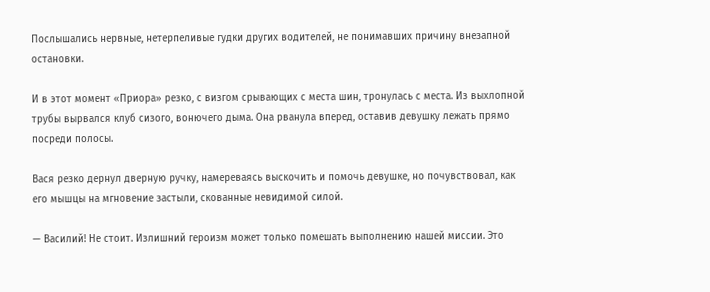Послышались нервные, нетерпеливые гудки других водителей, не понимавших причину внезапной остановки.

И в этот момент «Приора» резко, с визгом срывающих с места шин, тронулась с места. Из выхлопной трубы вырвался клуб сизого, вонючего дыма. Она рванула вперед, оставив девушку лежать прямо посреди полосы.

Вася резко дернул дверную ручку, намереваясь выскочить и помочь девушке, но почувствовал, как его мышцы на мгновение застыли, скованные невидимой силой.

— Василий! Не стоит. Излишний героизм может только помешать выполнению нашей миссии. Это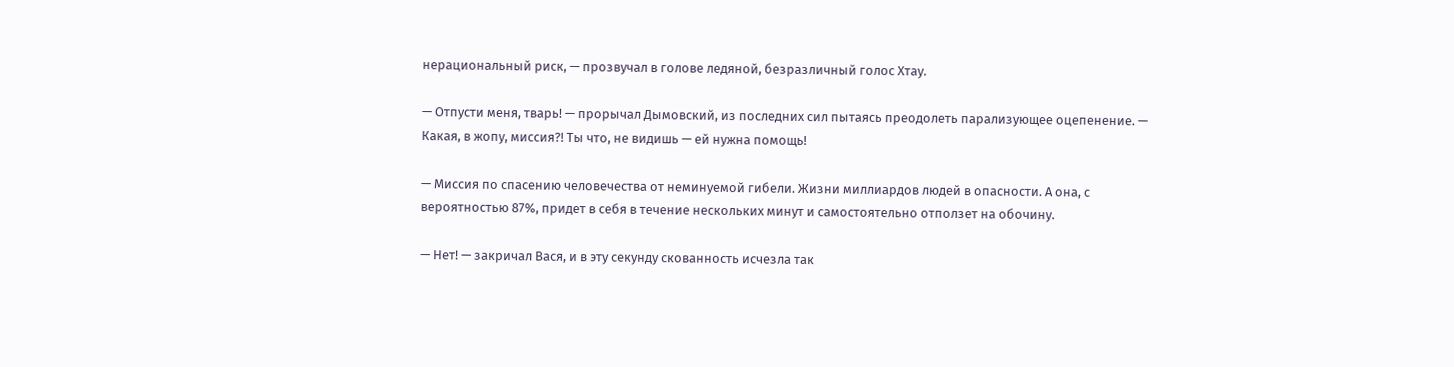нерациональный риск, — прозвучал в голове ледяной, безразличный голос Хтау.

— Отпусти меня, тварь! — прорычал Дымовский, из последних сил пытаясь преодолеть парализующее оцепенение. — Какая, в жопу, миссия?! Ты что, не видишь — ей нужна помощь!

— Миссия по спасению человечества от неминуемой гибели. Жизни миллиардов людей в опасности. А она, с вероятностью 87%, придет в себя в течение нескольких минут и самостоятельно отползет на обочину.

— Нет! — закричал Вася, и в эту секунду скованность исчезла так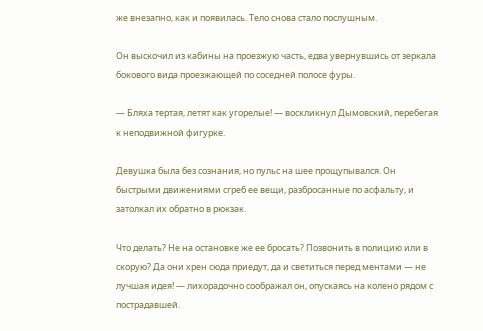же внезапно, как и появилась. Тело снова стало послушным.

Он выскочил из кабины на проезжую часть, едва увернувшись от зеркала бокового вида проезжающей по соседней полосе фуры.

— Бляха тертая, летят как угорелые! — воскликнул Дымовский, перебегая к неподвижной фигурке.

Девушка была без сознания, но пульс на шее прощупывался. Он быстрыми движениями сгреб ее вещи, разбросанные по асфальту, и затолкал их обратно в рюкзак.

Что делать? Не на остановке же ее бросать? Позвонить в полицию или в скорую? Да они хрен сюда приедут, да и светиться перед ментами — не лучшая идея! — лихорадочно соображал он, опускаясь на колено рядом с пострадавшей.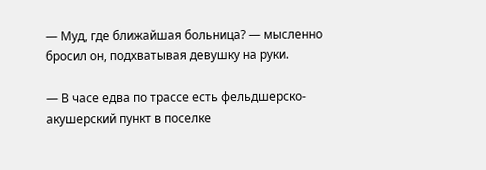— Муд, где ближайшая больница? — мысленно бросил он, подхватывая девушку на руки.

— В часе едва по трассе есть фельдшерско-акушерский пункт в поселке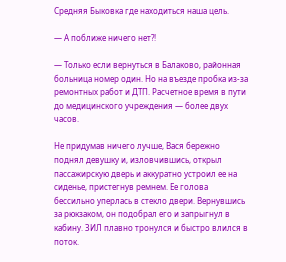Средняя Быковка где находиться наша цель.

— А поближе ничего нет?!

— Только если вернуться в Балаково, районная больница номер один. Но на въезде пробка из-за ремонтных работ и ДТП. Расчетное время в пути до медицинского учреждения — более двух часов.

Не придумав ничего лучше, Вася бережно поднял девушку и, изловчившись, открыл пассажирскую дверь и аккуратно устроил ее на сиденье, пристегнув ремнем. Ее голова бессильно уперлась в стекло двери. Вернувшись за рюкзаком, он подобрал его и запрыгнул в кабину. ЗИЛ плавно тронулся и быстро влился в поток.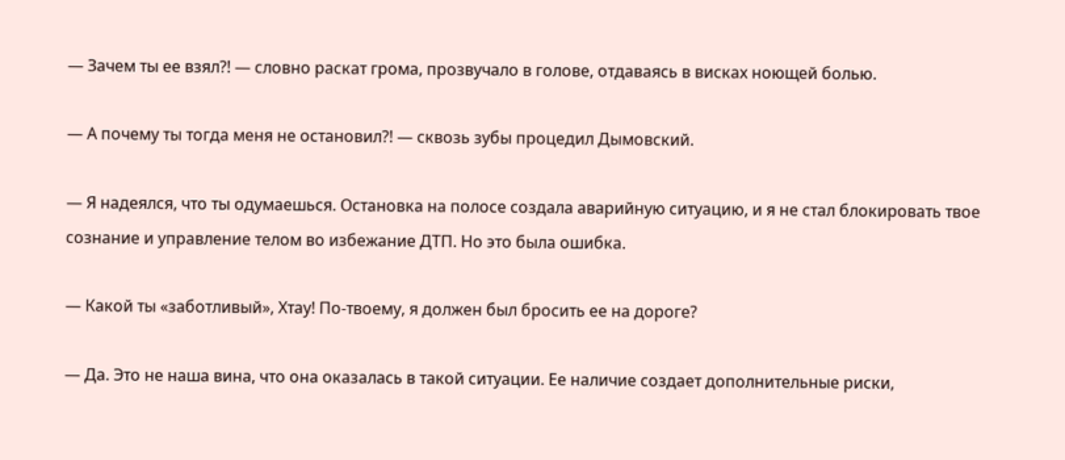— Зачем ты ее взял?! — словно раскат грома, прозвучало в голове, отдаваясь в висках ноющей болью.

— А почему ты тогда меня не остановил?! — сквозь зубы процедил Дымовский.

— Я надеялся, что ты одумаешься. Остановка на полосе создала аварийную ситуацию, и я не стал блокировать твое сознание и управление телом во избежание ДТП. Но это была ошибка.

— Какой ты «заботливый», Хтау! По-твоему, я должен был бросить ее на дороге?

— Да. Это не наша вина, что она оказалась в такой ситуации. Ее наличие создает дополнительные риски,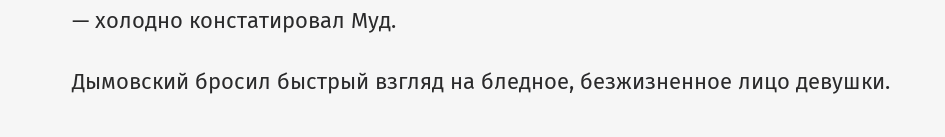— холодно констатировал Муд.

Дымовский бросил быстрый взгляд на бледное, безжизненное лицо девушки.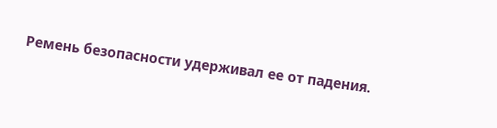Ремень безопасности удерживал ее от падения.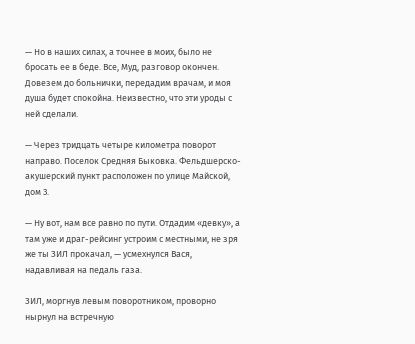— Но в наших силах, а точнее в моих, было не бросать ее в беде. Все, Муд, разговор окончен. Довезем до больнички, передадим врачам, и моя душа будет спокойна. Неизвестно, что эти уроды с ней сделали.

— Через тридцать четыре километра поворот направо. Поселок Средняя Быковка. Фельдшерско-акушерский пункт расположен по улице Майской, дом 3.

— Ну вот, нам все равно по пути. Отдадим «девку», а там уже и драг-рейсинг устроим с местными, не зря же ты ЗИЛ прокачал, — усмехнулся Вася, надавливая на педаль газа.

ЗИЛ, моргнув левым поворотником, проворно нырнул на встречную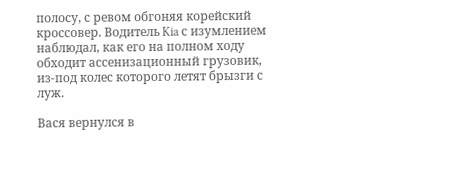полосу, с ревом обгоняя корейский кроссовер. Водитель Kia с изумлением наблюдал, как его на полном ходу обходит ассенизационный грузовик, из-под колес которого летят брызги с луж.

Вася вернулся в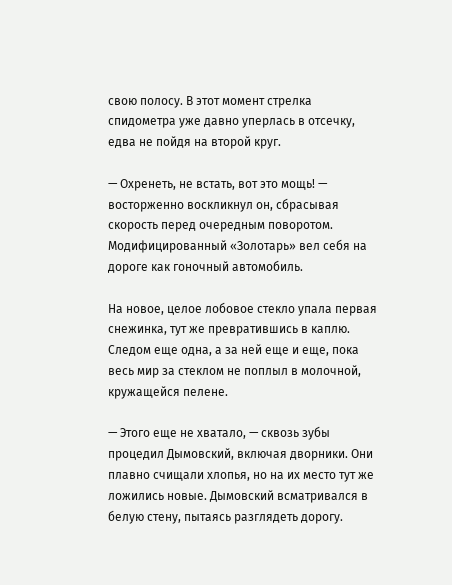свою полосу. В этот момент стрелка спидометра уже давно уперлась в отсечку, едва не пойдя на второй круг.

— Охренеть, не встать, вот это мощь! — восторженно воскликнул он, сбрасывая скорость перед очередным поворотом. Модифицированный «Золотарь» вел себя на дороге как гоночный автомобиль.

На новое, целое лобовое стекло упала первая снежинка, тут же превратившись в каплю. Следом еще одна, а за ней еще и еще, пока весь мир за стеклом не поплыл в молочной, кружащейся пелене.

— Этого еще не хватало, — сквозь зубы процедил Дымовский, включая дворники. Они плавно счищали хлопья, но на их место тут же ложились новые. Дымовский всматривался в белую стену, пытаясь разглядеть дорогу.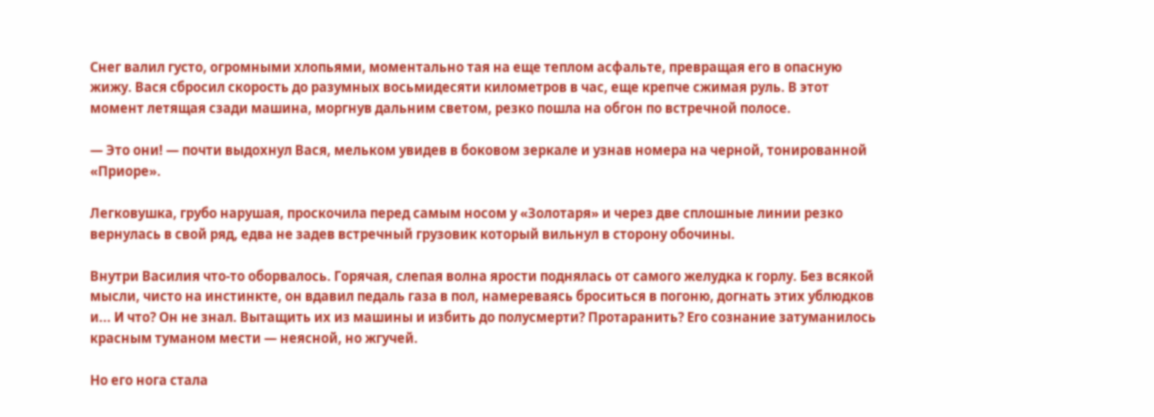Снег валил густо, огромными хлопьями, моментально тая на еще теплом асфальте, превращая его в опасную жижу. Вася сбросил скорость до разумных восьмидесяти километров в час, еще крепче сжимая руль. В этот момент летящая сзади машина, моргнув дальним светом, резко пошла на обгон по встречной полосе.

— Это они! — почти выдохнул Вася, мельком увидев в боковом зеркале и узнав номера на черной, тонированной «Приоре».

Легковушка, грубо нарушая, проскочила перед самым носом у «Золотаря» и через две сплошные линии резко вернулась в свой ряд, едва не задев встречный грузовик который вильнул в сторону обочины.

Внутри Василия что-то оборвалось. Горячая, слепая волна ярости поднялась от самого желудка к горлу. Без всякой мысли, чисто на инстинкте, он вдавил педаль газа в пол, намереваясь броситься в погоню, догнать этих ублюдков и... И что? Он не знал. Вытащить их из машины и избить до полусмерти? Протаранить? Его сознание затуманилось красным туманом мести — неясной, но жгучей.

Но его нога стала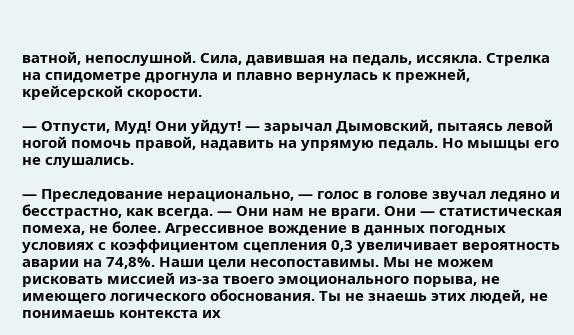ватной, непослушной. Сила, давившая на педаль, иссякла. Стрелка на спидометре дрогнула и плавно вернулась к прежней, крейсерской скорости.

— Отпусти, Муд! Они уйдут! — зарычал Дымовский, пытаясь левой ногой помочь правой, надавить на упрямую педаль. Но мышцы его не слушались.

— Преследование нерационально, — голос в голове звучал ледяно и бесстрастно, как всегда. — Они нам не враги. Они — статистическая помеха, не более. Агрессивное вождение в данных погодных условиях с коэффициентом сцепления 0,3 увеличивает вероятность аварии на 74,8%. Наши цели несопоставимы. Мы не можем рисковать миссией из-за твоего эмоционального порыва, не имеющего логического обоснования. Ты не знаешь этих людей, не понимаешь контекста их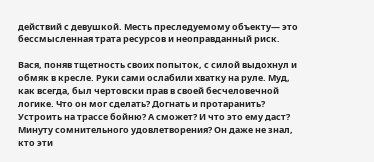действий с девушкой. Месть преследуемому объекту— это бессмысленная трата ресурсов и неоправданный риск.

Вася, поняв тщетность своих попыток, с силой выдохнул и обмяк в кресле. Руки сами ослабили хватку на руле. Муд, как всегда, был чертовски прав в своей бесчеловечной логике. Что он мог сделать? Догнать и протаранить? Устроить на трассе бойню? А сможет? И что это ему даст? Минуту сомнительного удовлетворения? Он даже не знал, кто эти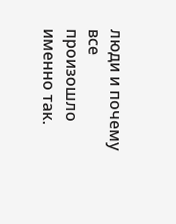люди и почему все произошло именно так.